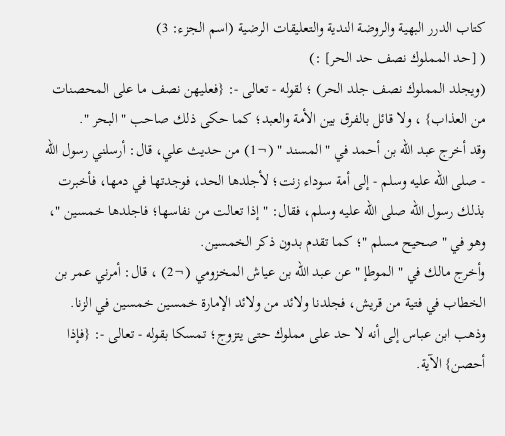كتاب الدرر البهية والروضة الندية والتعليقات الرضية (اسم الجزء: 3)
( [حد المملوك نصف حد الحر] :)
(ويجلد المملوك نصف جلد الحر) ؛ لقوله - تعالى -: {فعليهن نصف ما على المحصنات من العذاب} ، ولا قائل بالفرق بين الأمة والعبد؛ كما حكى ذلك صاحب " البحر ".
وقد أخرج عبد الله بن أحمد في " المسند " (¬1) من حديث علي، قال: أرسلني رسول الله - صلى الله عليه وسلم - إلى أمة سوداء زنت؛ لأجلدها الحد، فوجدتها في دمها، فأخبرت بذلك رسول الله صلى الله عليه وسلم، فقال: " إذا تعالت من نفاسها؛ فاجلدها خمسين "، وهو في " صحيح مسلم "؛ كما تقدم بدون ذكر الخمسين.
وأخرج مالك في " الموطإ " عن عبد الله بن عياش المخزومي (¬2) ، قال: أمرني عمر بن الخطاب في فتية من قريش، فجلدنا ولائد من ولائد الإمارة خمسين خمسين في الزنا.
وذهب ابن عباس إلى أنه لا حد على مملوك حتى يتزوج؛ تمسكا بقوله - تعالى -: {فإذا أحصن} الآية.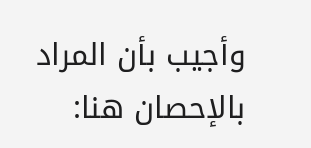وأجيب بأن المراد بالإحصان هنا: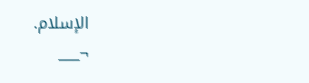الإسلام.
¬___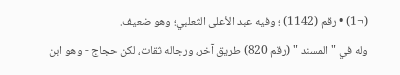(¬1) • رقم (1142) ؛ وفيه عبد الأعلى الثعلبي؛ وهو ضعيف.
وله في " المسند " (رقم 820) طريق آخر، ورجاله ثقات، لكن حجاج - وهو ابن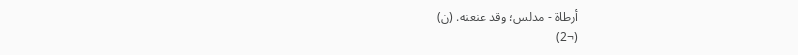أرطاة - مدلس؛ وقد عنعنه. (ن)
(¬2)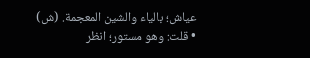عياش؛ بالياء والشين المعجمة. (ش)
• قلت: وهو مستور؛ انظر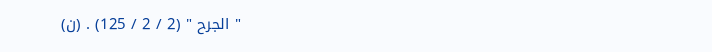" الجرح " (2 / 2 / 125) . (ن)